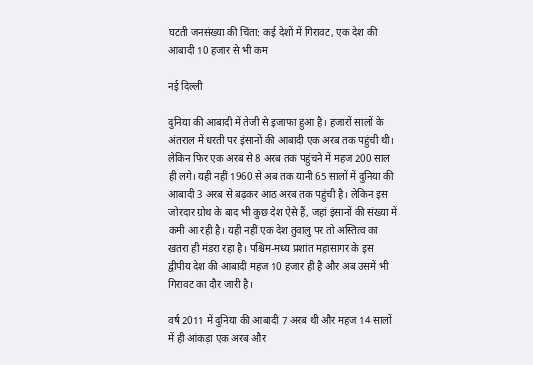घटती जनसंख्या की चिंता: कई देशों में गिरावट, एक देश की आबादी 10 हजार से भी कम

नई दिल्ली

दुनिया की आबादी में तेजी से इजाफा हुआ है। हजारों सालों के अंतराल में धरती पर इंसानों की आबादी एक अरब तक पहुंची थी। लेकिन फिर एक अरब से 8 अरब तक पहुंचने में महज 200 साल ही लगे। यही नहीं 1960 से अब तक यानी 65 सालों में दुनिया की आबादी 3 अरब से बढ़कर आठ अरब तक पहुंची है। लेकिन इस जोरदार ग्रोथ के बाद भी कुछ देश ऐसे हैं, जहां इंसानों की संख्या में कमी आ रही है। यही नहीं एक देश तुवालु पर तो अस्तित्व का खतरा ही मंडरा रहा है। पश्चिम-मध्य प्रशांत महासागर के इस द्वीपीय देश की आबादी महज 10 हजार ही है और अब उसमें भी गिरावट का दौर जारी है।

वर्ष 2011 में दुनिया की आबादी 7 अरब थी और महज 14 सालों में ही आंकड़ा एक अरब और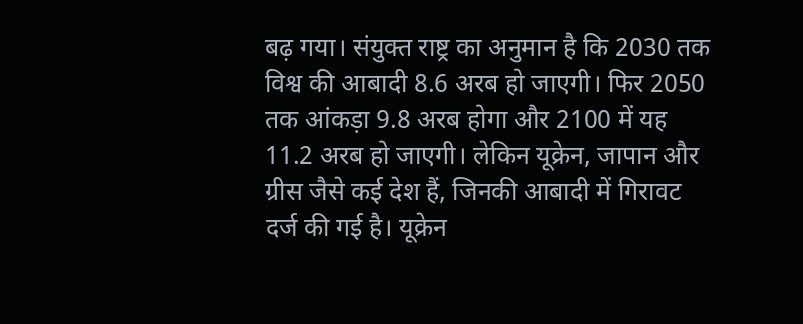बढ़ गया। संयुक्त राष्ट्र का अनुमान है कि 2030 तक विश्व की आबादी 8.6 अरब हो जाएगी। फिर 2050 तक आंकड़ा 9.8 अरब होगा और 2100 में यह 11.2 अरब हो जाएगी। लेकिन यूक्रेन, जापान और ग्रीस जैसे कई देश हैं, जिनकी आबादी में गिरावट दर्ज की गई है। यूक्रेन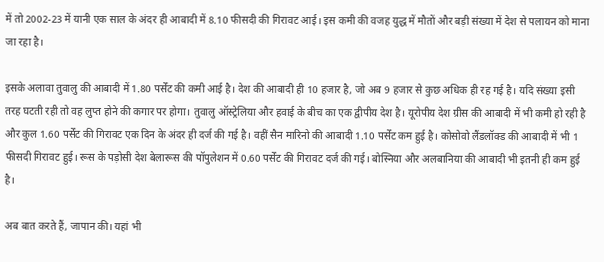में तो 2002-23 में यानी एक साल के अंदर ही आबादी में 8.10 फीसदी की गिरावट आई। इस कमी की वजह युद्ध में मौतों और बड़ी संख्या में देश से पलायन को माना जा रहा है।

इसके अलावा तुवालु की आबादी में 1.80 पर्सेंट की कमी आई है। देश की आबादी ही 10 हजार है, जो अब 9 हजार से कुछ अधिक ही रह गई है। यदि संख्या इसी तरह घटती रही तो वह लुप्त होने की कगार पर होगा। तुवालु ऑस्ट्रेलिया और हवाई के बीच का एक द्वीपीय देश है। यूरोपीय देश ग्रीस की आबादी में भी कमी हो रही है और कुल 1.60 पर्सेंट की गिरावट एक दिन के अंदर ही दर्ज की गई है। वहीं सैन मारिनो की आबादी 1.10 पर्सेंट कम हुई है। कोसोवो लैंडलॉक्ड की आबादी में भी 1 फीसदी गिरावट हुई। रूस के पड़ोसी देश बेलारूस की पॉपुलेशन में 0.60 पर्सेंट की गिरावट दर्ज की गई। बोस्निया और अलबानिया की आबादी भी इतनी ही कम हुई है।

अब बात करते हैं, जापान की। यहां भी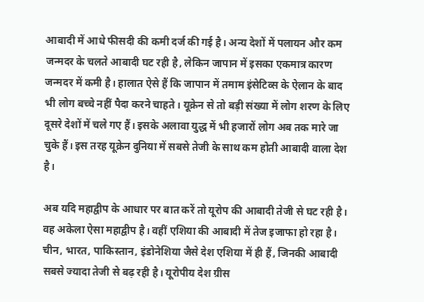आबादी में आधे फीसदी की कमी दर्ज की गई है। अन्य देशों में पलायन और कम जन्मदर के चलते आबादी घट रही है, लेकिन जापान में इसका एकमात्र कारण जन्मदर में कमी है। हालात ऐसे हैं कि जापान में तमाम इंसेटिव्स के ऐलान के बाद भी लोग बच्चे नहीं पैदा करने चाहते। यूक्रेन से तो बड़ी संख्या में लोग शरण के लिए दूसरे देशों में चले गए हैं। इसके अलावा युद्ध में भी हजारों लोग अब तक मारे जा चुके हैं। इस तरह यूक्रेन दुनिया में सबसे तेजी के साथ कम होती आबादी वाला देश है।

अब यदि महाद्वीप के आधार पर बात करें तो यूरोप की आबादी तेजी से घट रही है। वह अकेला ऐसा महाद्वीप है। वहीं एशिया की आबादी में तेज इजाफा हो रहा है। चीन, भारत, पाकिस्तान, इंडोनेशिया जैसे देश एशिया में ही हैं, जिनकी आबादी सबसे ज्यादा तेजी से बढ़ रही है। यूरोपीय देश ग्रीस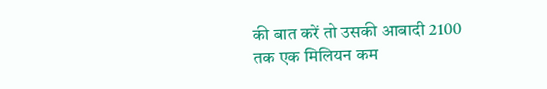की बात करें तो उसकी आबादी 2100 तक एक मिलियन कम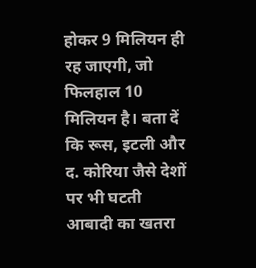होकर 9 मिलियन ही रह जाएगी, जो फिलहाल 10 मिलियन है। बता दें कि रूस, इटली और द. कोरिया जैसे देशों पर भी घटती आबादी का खतरा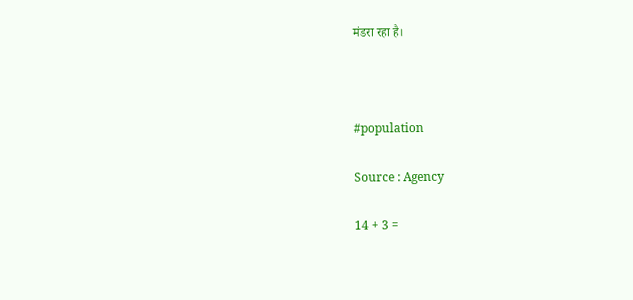मंडरा रहा है।



#population

Source : Agency

14 + 3 =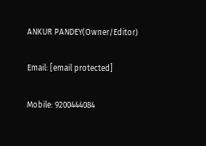ANKUR PANDEY(Owner/Editor)

Email: [email protected]

Mobile: 9200444084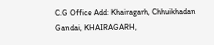C.G Office Add: Khairagarh, Chhuikhadan Gandai, KHAIRAGARH,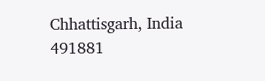Chhattisgarh, India 491881